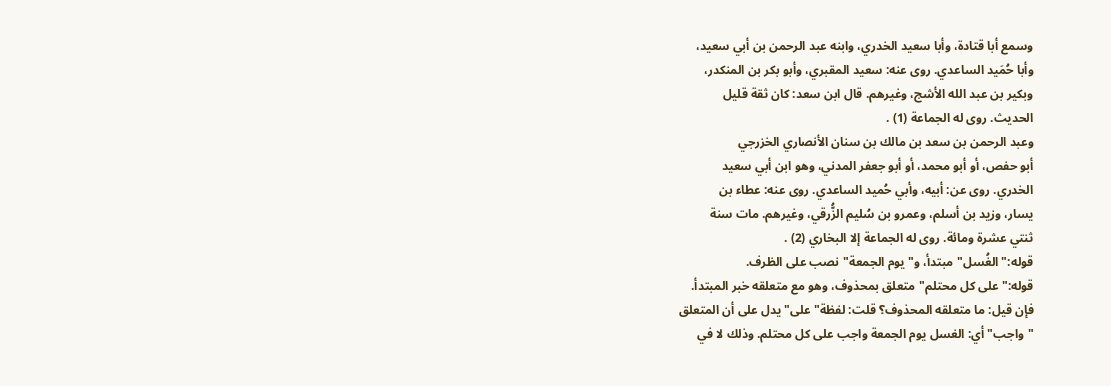وسمع أبا قتادة، وأبا سعيد الخدري، وابنه عبد الرحمن بن أبي سعيد،
وأبا حُمَيد الساعدي. روى عنه: سعيد المقبري، وأبو بكر بن المنكدر،
وبكير بن عبد الله الأشج، وغيرهم. قال ابن سعد: كان ثقة قليل
الحديث. روى له الجماعة (1) .
وعبد الرحمن بن سعد بن مالك بن سنان الأنصاري الخزرجي
أبو حفص، أو أبو محمد، أو أبو جعفر المدني، وهو ابن أبي سعيد
الخدري. روى عن: أبيه، وأبي حُميد الساعدي. روى عنه: عطاء بن
يسار، وزيد بن أسلم، وعمرو بن سُليم الزُّرقي، وغيرهم. مات سنة
ثنتي عشرة ومائة. روى له الجماعة إلا البخاري (2) .
قوله:"الغُسل"مبتدأ، و"يوم الجمعة"نصب على الظرف.
قوله:"على كل محتلم"متعلق بمحذوف، وهو مع متعلقه خبر المبتدأ.
فإن قيل: ما متعلقه المحذوف؟ قلت: لفظة"على"يدل على أن المتعلق
"واجب"أي: الغسل يوم الجمعة واجب على كل محتلم. وذلك لا في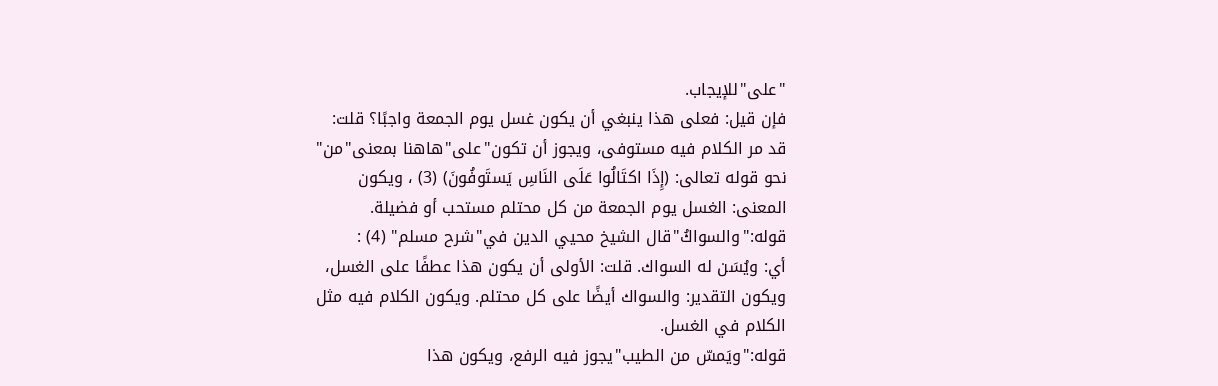"على"للإيجاب.
فإن قيل: فعلى هذا ينبغي أن يكون غسل يوم الجمعة واجبًا؟ قلت:
قد مر الكلام فيه مستوفى، ويجوز أن تكون"على"هاهنا بمعنى"من"
نحو قوله تعالى: (إِذَا اكتَالُوا عَلَى النَاسِ يَستَوفُونَ) (3) ، ويكون
المعنى: الغسل يوم الجمعة من كل محتلم مستحب أو فضيلة.
قوله:"والسواكُ"قال الشيخ محيي الدين في"شرح مسلم" (4) :
أي: ويُسَن له السواك. قلت: الأولى أن يكون هذا عطفًا على الغسل،
ويكون التقدير: والسواك أيضًا على كل محتلم. ويكون الكلام فيه مثل
الكلام في الغسل.
قوله:"ويَمسّ من الطيب"يجوز فيه الرفع، ويكون هذا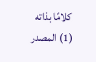كلامًا بذاته
(1) المصدر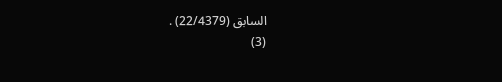السابق (22/4379) .
(3)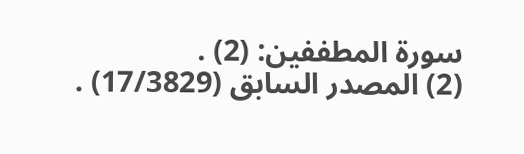سورة المطففين: (2) .
(2) المصدر السابق (17/3829) .